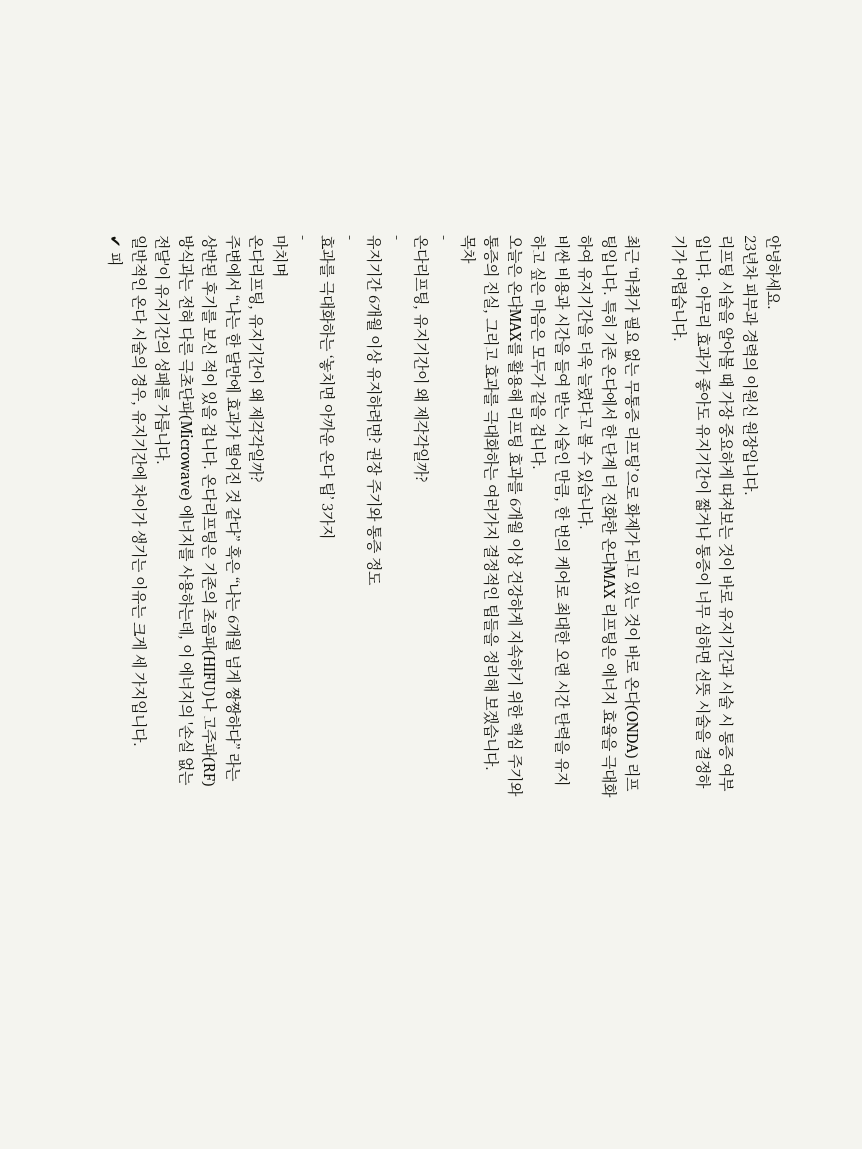안녕하세요.
23년차 피부과 경력의 이원신 원장입니다.
리프팅 시술을 알아볼 때 가장 중요하게 따져보는 것이 바로 유지기간과 시술 시 통증 여부입니다. 아무리 효과가 좋아도 유지기간이 짧거나 통증이 너무 심하면 선뜻 시술을 결정하기가 어렵습니다.

최근 ‘마취가 필요 없는 무통증 리프팅’으로 화제가 되고 있는 것이 바로 온다(ONDA) 리프팅입니다. 특히 기존 온다에서 한 단계 더 진화한 온다MAX 리프팅은 에너지 효율을 극대화하여 유지기간을 더욱 늘렸다고 볼 수 있습니다.
비싼 비용과 시간을 들여 받는 시술인 만큼, 한 번의 케어로 최대한 오랜 시간 탄력을 유지하고 싶은 마음은 모두가 같을 겁니다.
오늘은 온다MAX를 활용해 리프팅 효과를 6개월 이상 건강하게 지속하기 위한 핵심 주기와 통증의 진실, 그리고 효과를 극대화하는 여러가지 결정적인 팁들을 정리해 보겠습니다.
목차
-
온다리프팅, 유지기간이 왜 제각각일까?
-
유지기간 6개월 이상 유지하려면? 권장 주기와 통증 정도
-
효과를 극대화하는 ‘놓치면 아까운 온다 팁’ 3가지
-
마치며
온다리프팅, 유지기간이 왜 제각각일까?
주변에서 “나는 한 달만에 효과가 떨어진 것 같다” 혹은 “나는 6개월 넘게 짱짱하다” 라는 상반된 후기를 보신 적이 있을 겁니다. 온다리프팅은 기존의 초음파(HIFU)나 고주파(RF) 방식과는 전혀 다른 극초단파(Microwave) 에너지를 사용하는데, 이 에너지의 '손실 없는 전달'이 유지기간의 성패를 가릅니다.
일반적인 온다 시술의 경우, 유지기간에 차이가 생기는 이유는 크게 세 가지입니다.
✔ 피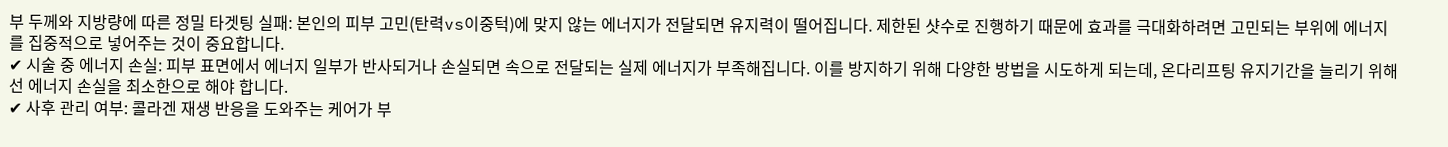부 두께와 지방량에 따른 정밀 타겟팅 실패: 본인의 피부 고민(탄력vs이중턱)에 맞지 않는 에너지가 전달되면 유지력이 떨어집니다. 제한된 샷수로 진행하기 때문에 효과를 극대화하려면 고민되는 부위에 에너지를 집중적으로 넣어주는 것이 중요합니다.
✔ 시술 중 에너지 손실: 피부 표면에서 에너지 일부가 반사되거나 손실되면 속으로 전달되는 실제 에너지가 부족해집니다. 이를 방지하기 위해 다양한 방법을 시도하게 되는데, 온다리프팅 유지기간을 늘리기 위해선 에너지 손실을 최소한으로 해야 합니다.
✔ 사후 관리 여부: 콜라겐 재생 반응을 도와주는 케어가 부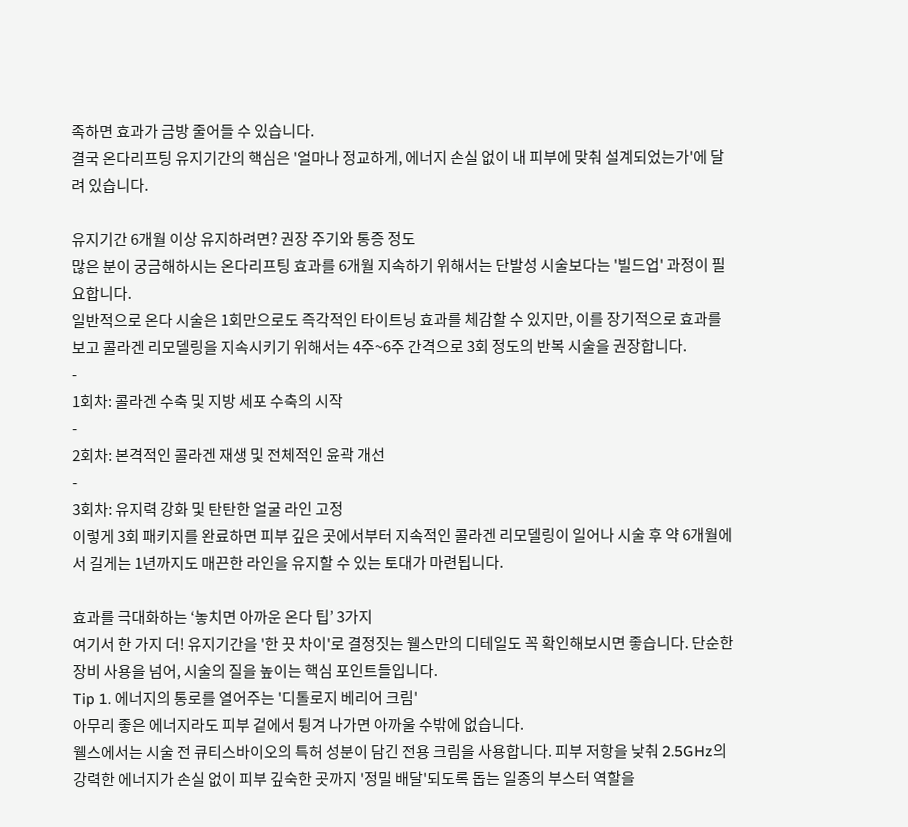족하면 효과가 금방 줄어들 수 있습니다.
결국 온다리프팅 유지기간의 핵심은 '얼마나 정교하게, 에너지 손실 없이 내 피부에 맞춰 설계되었는가'에 달려 있습니다.

유지기간 6개월 이상 유지하려면? 권장 주기와 통증 정도
많은 분이 궁금해하시는 온다리프팅 효과를 6개월 지속하기 위해서는 단발성 시술보다는 '빌드업' 과정이 필요합니다.
일반적으로 온다 시술은 1회만으로도 즉각적인 타이트닝 효과를 체감할 수 있지만, 이를 장기적으로 효과를 보고 콜라겐 리모델링을 지속시키기 위해서는 4주~6주 간격으로 3회 정도의 반복 시술을 권장합니다.
-
1회차: 콜라겐 수축 및 지방 세포 수축의 시작
-
2회차: 본격적인 콜라겐 재생 및 전체적인 윤곽 개선
-
3회차: 유지력 강화 및 탄탄한 얼굴 라인 고정
이렇게 3회 패키지를 완료하면 피부 깊은 곳에서부터 지속적인 콜라겐 리모델링이 일어나 시술 후 약 6개월에서 길게는 1년까지도 매끈한 라인을 유지할 수 있는 토대가 마련됩니다.

효과를 극대화하는 ‘놓치면 아까운 온다 팁’ 3가지
여기서 한 가지 더! 유지기간을 '한 끗 차이'로 결정짓는 웰스만의 디테일도 꼭 확인해보시면 좋습니다. 단순한 장비 사용을 넘어, 시술의 질을 높이는 핵심 포인트들입니다.
Tip 1. 에너지의 통로를 열어주는 '디톨로지 베리어 크림'
아무리 좋은 에너지라도 피부 겉에서 튕겨 나가면 아까울 수밖에 없습니다.
웰스에서는 시술 전 큐티스바이오의 특허 성분이 담긴 전용 크림을 사용합니다. 피부 저항을 낮춰 2.5GHz의 강력한 에너지가 손실 없이 피부 깊숙한 곳까지 '정밀 배달'되도록 돕는 일종의 부스터 역할을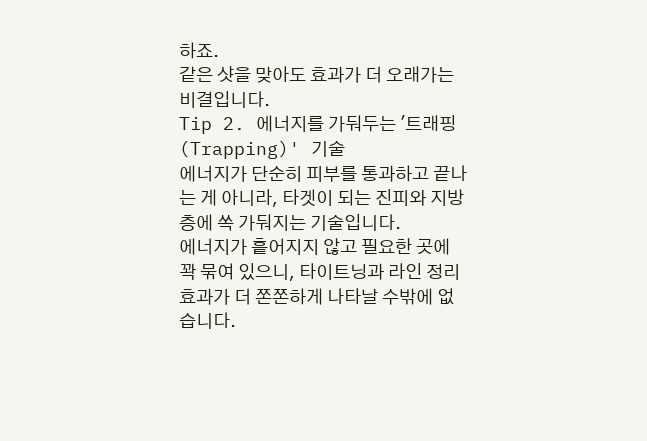하죠.
같은 샷을 맞아도 효과가 더 오래가는 비결입니다.
Tip 2. 에너지를 가둬두는 '트래핑(Trapping)' 기술
에너지가 단순히 피부를 통과하고 끝나는 게 아니라, 타겟이 되는 진피와 지방층에 쏙 가둬지는 기술입니다.
에너지가 흩어지지 않고 필요한 곳에 꽉 묶여 있으니, 타이트닝과 라인 정리 효과가 더 쫀쫀하게 나타날 수밖에 없습니다.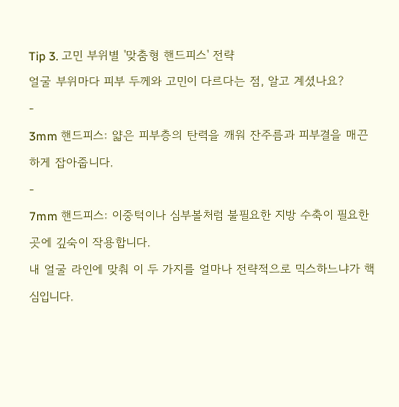Tip 3. 고민 부위별 '맞춤형 핸드피스' 전략
얼굴 부위마다 피부 두께와 고민이 다르다는 점, 알고 계셨나요?
-
3mm 핸드피스: 얇은 피부층의 탄력을 깨워 잔주름과 피부결을 매끈하게 잡아줍니다.
-
7mm 핸드피스: 이중턱이나 심부볼처럼 불필요한 지방 수축이 필요한 곳에 깊숙이 작용합니다.
내 얼굴 라인에 맞춰 이 두 가지를 얼마나 전략적으로 믹스하느냐가 핵심입니다.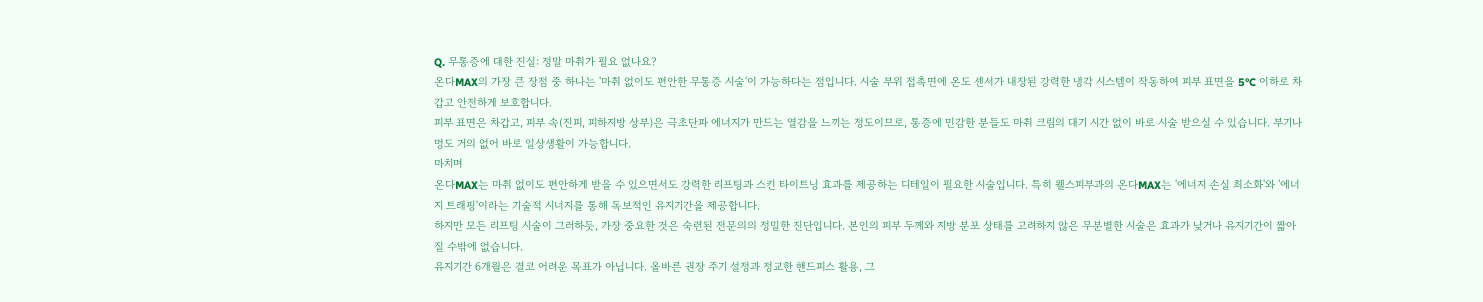Q. 무통증에 대한 진실: 정말 마취가 필요 없나요?
온다MAX의 가장 큰 장점 중 하나는 '마취 없이도 편안한 무통증 시술'이 가능하다는 점입니다. 시술 부위 접촉면에 온도 센서가 내장된 강력한 냉각 시스템이 작동하여 피부 표면을 5°C 이하로 차갑고 안전하게 보호합니다.
피부 표면은 차갑고, 피부 속(진피, 피하지방 상부)은 극초단파 에너지가 만드는 열감을 느끼는 정도이므로, 통증에 민감한 분들도 마취 크림의 대기 시간 없이 바로 시술 받으실 수 있습니다. 부기나 멍도 거의 없어 바로 일상생활이 가능합니다.
마치며
온다MAX는 마취 없이도 편안하게 받을 수 있으면서도 강력한 리프팅과 스킨 타이트닝 효과를 제공하는 디테일이 필요한 시술입니다. 특히 웰스피부과의 온다MAX는 '에너지 손실 최소화'와 '에너지 트래핑'이라는 기술적 시너지를 통해 독보적인 유지기간을 제공합니다.
하지만 모든 리프팅 시술이 그러하듯, 가장 중요한 것은 숙련된 전문의의 정밀한 진단입니다. 본인의 피부 두께와 지방 분포 상태를 고려하지 않은 무분별한 시술은 효과가 낮거나 유지기간이 짧아질 수밖에 없습니다.
유지기간 6개월은 결코 어려운 목표가 아닙니다. 올바른 권장 주기 설정과 정교한 핸드피스 활용, 그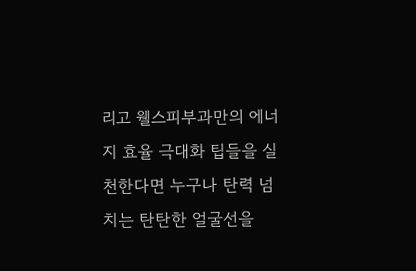리고 웰스피부과만의 에너지 효율 극대화 팁들을 실천한다면 누구나 탄력 넘치는 탄탄한 얼굴선을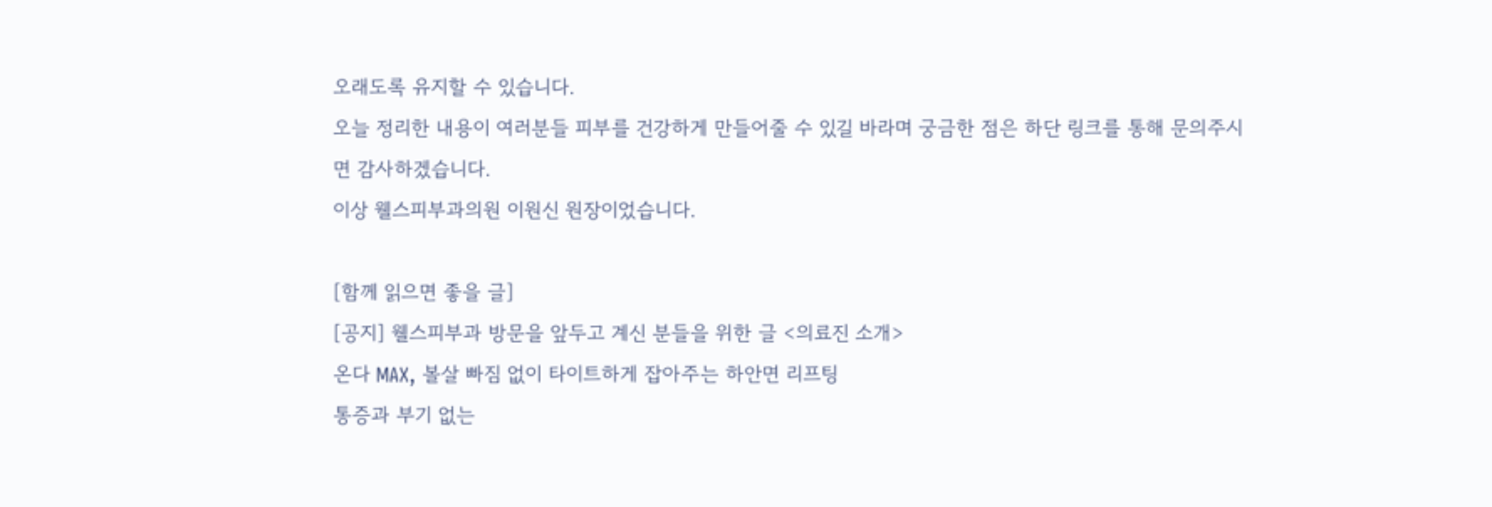오래도록 유지할 수 있습니다.
오늘 정리한 내용이 여러분들 피부를 건강하게 만들어줄 수 있길 바라며 궁금한 점은 하단 링크를 통해 문의주시면 감사하겠습니다.
이상 웰스피부과의원 이원신 원장이었습니다.

[함께 읽으면 좋을 글]
[공지] 웰스피부과 방문을 앞두고 계신 분들을 위한 글 <의료진 소개>
온다 MAX, 볼살 빠짐 없이 타이트하게 잡아주는 하안면 리프팅
통증과 부기 없는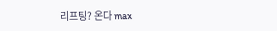리프팅? 온다 max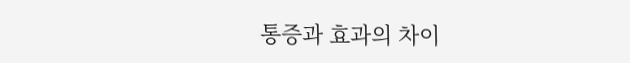통증과 효과의 차이